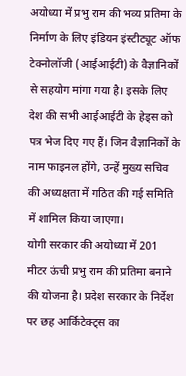अयोध्या में प्रभु राम की भव्य प्रतिमा के निर्माण के लिए इंडियन इंस्टीट्यूट ऑफ टेक्नोलॉजी (आईआईटी) के वैज्ञानिकों से सहयोग मांगा गया है। इसके लिए देश की सभी आईआईटी के हेड्स को पत्र भेज दिए गए हैं। जिन वैज्ञानिकों के नाम फाइनल होंगे, उन्हें मुख्य सचिव की अध्यक्षता में गठित की गई समिति में शामिल किया जाएगा।
योगी सरकार की अयोध्या में 201 मीटर ऊंची प्रभु राम की प्रतिमा बनाने की योजना है। प्रदेश सरकार के निर्देश पर छह आर्किटेक्ट्स का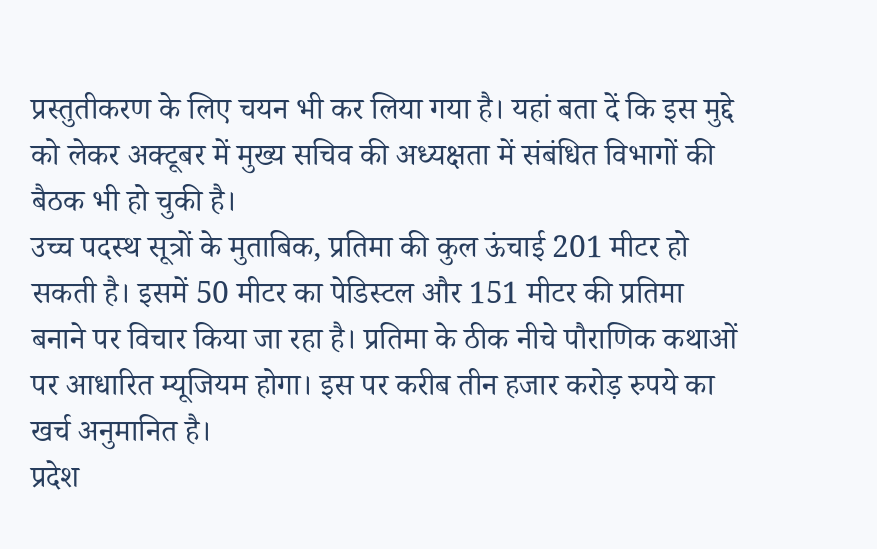प्रस्तुतीकरण के लिए चयन भी कर लिया गया है। यहां बता दें कि इस मुद्दे को लेकर अक्टूबर में मुख्य सचिव की अध्यक्षता में संबंधित विभागों की बैठक भी हो चुकी है।
उच्च पदस्थ सूत्रों के मुताबिक, प्रतिमा की कुल ऊंचाई 201 मीटर हो सकती है। इसमें 50 मीटर का पेडिस्टल और 151 मीटर की प्रतिमा बनाने पर विचार किया जा रहा है। प्रतिमा के ठीक नीचे पौराणिक कथाओं पर आधारित म्यूजियम होगा। इस पर करीब तीन हजार करोड़ रुपये का खर्च अनुमानित है।
प्रदेश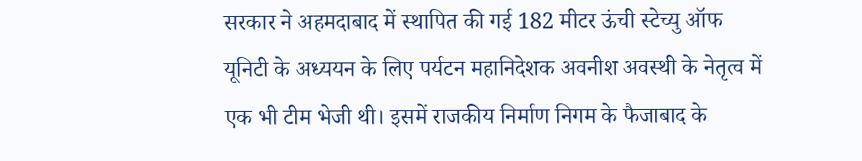सरकार ने अहमदाबाद में स्थापित की गई 182 मीटर ऊंची स्टेच्यु ऑफ यूनिटी के अध्ययन के लिए पर्यटन महानिदेशक अवनीश अवस्थी के नेतृत्व में एक भी टीम भेजी थी। इसमें राजकीय निर्माण निगम के फैजाबाद के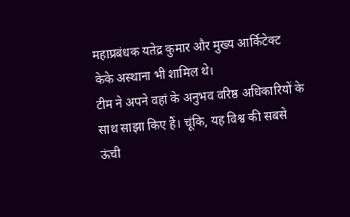महाप्रबंधक यतेद्र कुमार और मुख्य आर्किटेक्ट केके अस्थाना भी शामिल थे।
टीम ने अपने वहां के अनुभव वरिष्ठ अधिकारियों के साथ साझा किए हैं। चूंकि, यह विश्व की सबसे ऊंची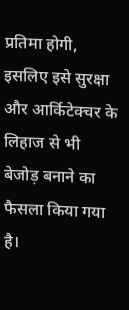प्रतिमा होगी, इसलिए इसे सुरक्षा और आर्किटेक्चर के लिहाज से भी बेजोड़ बनाने का फैसला किया गया है।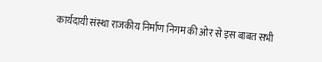कार्यदायी संस्था राजकीय निर्माण निगम की ओर से इस बाबत सभी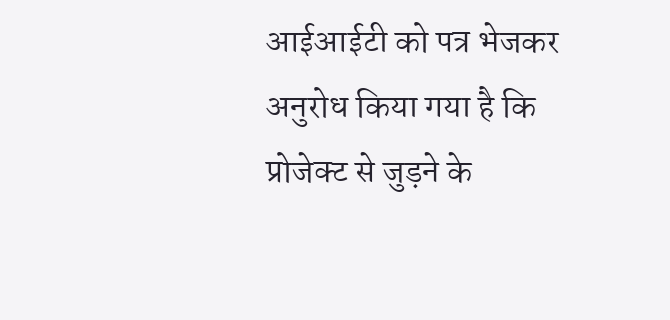आईआईटी को पत्र भेजकर अनुरोध किया गया है कि प्रोजेक्ट से जुड़ने के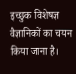इच्छुक विशेषज्ञ वैज्ञानिकों का चयन किया जाना है।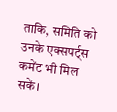ताकि, समिति को उनके एक्सपर्ट्स कमेंट भी मिल सकें।